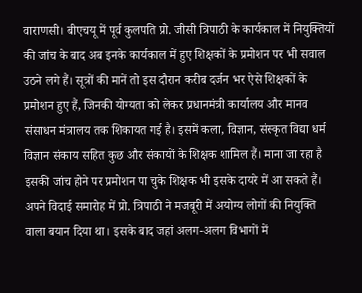वाराणसी। बीएचयू में पूर्व कुलपति प्रो. जीसी त्रिपाठी के कार्यकाल में नियुक्तियों की जांच के बाद अब इनके कार्यकाल में हुए शिक्षकों के प्रमोशन पर भी सवाल उठने लगे हैं। सूत्रों की मानें तो इस दौरान करीब दर्जन भर ऐसे शिक्षकों के प्रमोशन हुए हैं, जिनकी योग्यता को लेकर प्रधानमंत्री कार्यालय और मानव संसाधन मंत्रालय तक शिकायत गई है। इसमें कला, विज्ञान, संस्कृत विद्या धर्म विज्ञान संकाय सहित कुछ और संकायों के शिक्षक शामिल हैं। माना जा रहा है इसकी जांच होने पर प्रमोशन पा चुके शिक्षक भी इसके दायरे में आ सकते हैं।
अपने विदाई समारोह में प्रो. त्रिपाठी ने मजबूरी में अयोग्य लोगों की नियुक्ति वाला बयान दिया था। इसके बाद जहां अलग-अलग विभागों में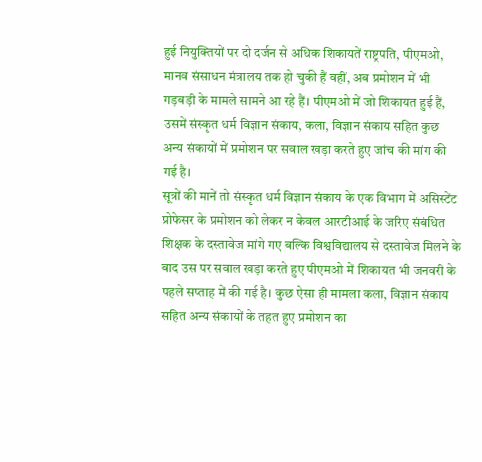हुई नियुक्तियों पर दो दर्जन से अधिक शिकायतें राष्ट्रपति, पीएमओ, मानव संसाधन मंत्रालय तक हो चुकी हैं वहीं, अब प्रमोशन में भी गड़बड़ी के मामले सामने आ रहे हैं। पीएमओ में जो शिकायत हुई हैं, उसमें संस्कृत धर्म विज्ञान संकाय, कला, विज्ञान संकाय सहित कुछ अन्य संकायों में प्रमोशन पर सवाल खड़ा करते हुए जांच की मांग की गई है।
सूत्रों की मानें तो संस्कृत धर्म विज्ञान संकाय के एक विभाग में असिस्टेंट प्रोफेसर के प्रमोशन को लेकर न केवल आरटीआई के जरिए संबंधित शिक्षक के दस्तावेज मांगे गए बल्कि विश्वविद्यालय से दस्तावेज मिलने के बाद उस पर सवाल खड़ा करते हुए पीएमओ में शिकायत भी जनवरी के पहले सप्ताह में की गई है। कुछ ऐसा ही मामला कला, विज्ञान संकाय सहित अन्य संकायों के तहत हुए प्रमोशन का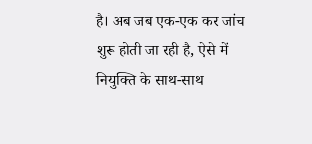है। अब जब एक-एक कर जांच शुरू होती जा रही है, ऐसे में नियुक्ति के साथ-साथ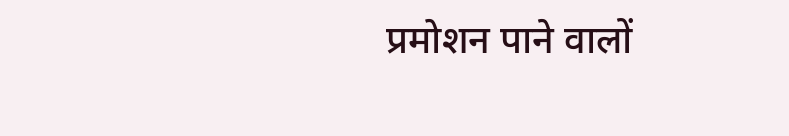प्रमोशन पाने वालों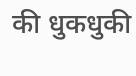की धुकधुकी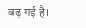बढ़ गई है।